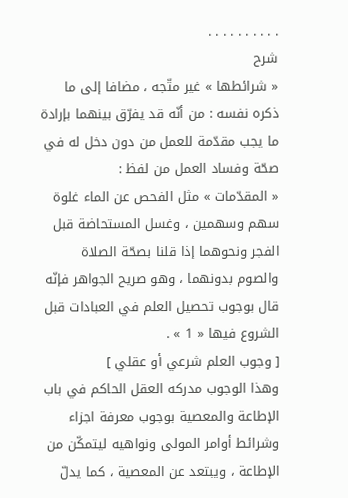. . . . . . . . . .
شرح
« شرائطها » غير متّجه ، مضافا إلى ما ذكره نفسه : من أنّه قد يفرّق بينهما بإرادة ما يجب مقدّمة للعمل من دون دخل له في صحّة وفساد العمل من لفظ :
« المقدّمات » مثل الفحص عن الماء غلوة سهم وسهمين ، وغسل المستحاضة قبل الفجر ونحوهما إذا قلنا بصحّة الصلاة والصوم بدونهما ، وهو صريح الجواهر فإنّه قال بوجوب تحصيل العلم في العبادات قبل الشروع فيها « 1 » .
[ وجوب العلم شرعي أو عقلي ]
وهذا الوجوب مدركه العقل الحاكم في باب الإطاعة والمعصية بوجوب معرفة اجزاء وشرائط أوامر المولى ونواهيه ليتمكّن من الإطاعة ، ويبتعد عن المعصية ، كما يدلّ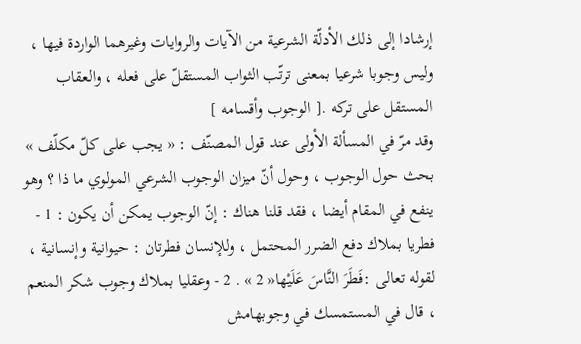إرشادا إلى ذلك الأدلّة الشرعية من الآيات والروايات وغيرهما الواردة فيها ، وليس وجوبا شرعيا بمعنى ترتّب الثواب المستقلّ على فعله ، والعقاب المستقل على تركه .[ الوجوب وأقسامه ]
وقد مرّ في المسألة الأولى عند قول المصنّف : « يجب على كلّ مكلّف » بحث حول الوجوب ، وحول أنّ ميزان الوجوب الشرعي المولوي ما ذا ؟ وهو ينفع في المقام أيضا ، فقد قلنا هناك : إنّ الوجوب يمكن أن يكون : 1 - فطريا بملاك دفع الضرر المحتمل ، وللإنسان فطرتان : حيوانية وإنسانية ، لقوله تعالى :فَطَرَ النَّاسَ عَلَيْها« 2 » . 2 - وعقليا بملاك وجوب شكر المنعم ، قال في المستمسك في وجوبهامش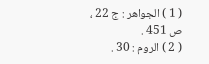( 1 ) الجواهر : ج 22 ، ص 451 .
( 2 ) الروم : 30 .